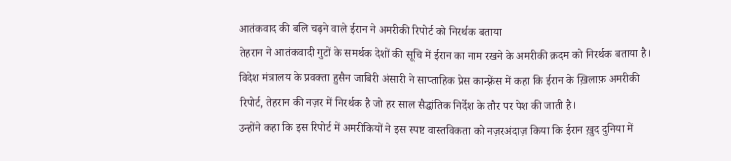आतंकवाद की बलि चढ़ने वाले ईरान ने अमरीकी रिपोर्ट को निरर्थक बताया
तेहरान ने आतंकवादी गुटों के समर्थक देशों की सूचि में ईरान का नाम रखने के अमरीकी क़दम को निरर्थक बताया है।
विदेश मंत्रालय के प्रवक्ता हुसैन जाबिरी अंसारी ने साप्ताहिक प्रेस कान्फ़्रेंस में कहा कि ईरान के ख़िलाफ़ अमरीकी रिपोर्ट, तेहरान की नज़र में निरर्थक है जो हर साल सैद्धांतिक निर्देश के तौर पर पेश की जाती है।
उन्होंने कहा कि इस रिपोर्ट में अमरीकियों ने इस स्पष्ट वास्तविकता को नज़रअंदाज़ किया कि ईरान ख़ुद दुनिया में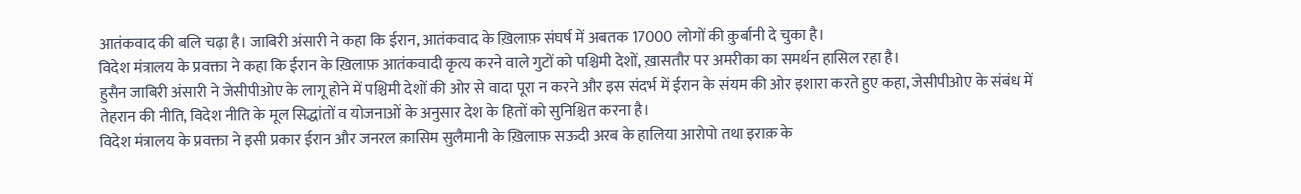आतंकवाद की बलि चढ़ा है। जाबिरी अंसारी ने कहा कि ईरान, आतंकवाद के ख़िलाफ़ संघर्ष में अबतक 17000 लोगों की क़ुर्बानी दे चुका है।
विदेश मंत्रालय के प्रवक्ता ने कहा कि ईरान के ख़िलाफ़ आतंकवादी कृत्य करने वाले गुटों को पश्चिमी देशों, ख़ासतौर पर अमरीका का समर्थन हासिल रहा है।
हुसैन जाबिरी अंसारी ने जेसीपीओए के लागू होने में पश्चिमी देशों की ओर से वादा पूरा न करने और इस संदर्भ में ईरान के संयम की ओर इशारा करते हुए कहा, जेसीपीओए के संबंध में तेहरान की नीति, विदेश नीति के मूल सिद्धांतों व योजनाओं के अनुसार देश के हितों को सुनिश्चित करना है।
विदेश मंत्रालय के प्रवक्ता ने इसी प्रकार ईरान और जनरल क़ासिम सुलैमानी के ख़िलाफ़ सऊदी अरब के हालिया आरोपो तथा इराक़ के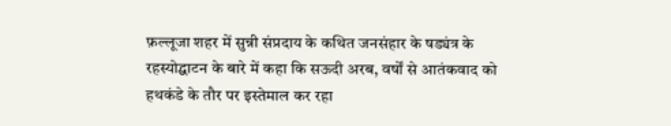फ़ल्लूजा शहर में सुन्नी संप्रदाय के कथित जनसंहार के षड्यंत्र के रहस्योद्घाटन के बारे में कहा कि सऊदी अरब, वर्षों से आतंकवाद को हथकंडे के तौर पर इस्तेमाल कर रहा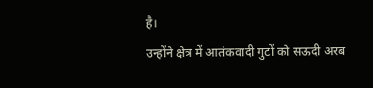है।
उन्होंने क्षेत्र में आतंकवादी गुटों को सऊदी अरब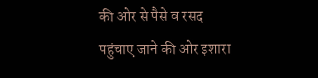की ओर से पैसे व रसद पहुंचाए जाने की ओर इशारा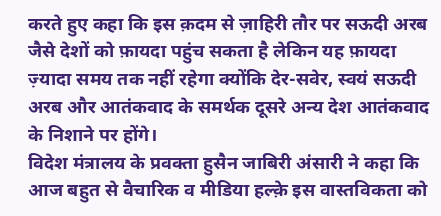करते हुए कहा कि इस क़दम से ज़ाहिरी तौर पर सऊदी अरब जैसे देशों को फ़ायदा पहुंच सकता है लेकिन यह फ़ायदा ज़्यादा समय तक नहीं रहेगा क्योंकि देर-सवेर, स्वयं सऊदी अरब और आतंकवाद के समर्थक दूसरे अन्य देश आतंकवाद के निशाने पर होंगे।
विदेश मंत्रालय के प्रवक्ता हुसैन जाबिरी अंसारी ने कहा कि आज बहुत से वैचारिक व मीडिया हल्क़े इस वास्तविकता को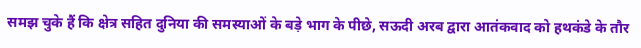समझ चुके हैं कि क्षेत्र सहित दुनिया की समस्याओं के बड़े भाग के पीछे, सऊदी अरब द्वारा आतंकवाद को हथकंडे के तौर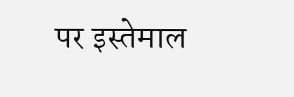पर इस्तेमाल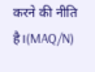करने की नीति है।(MAQ/N)